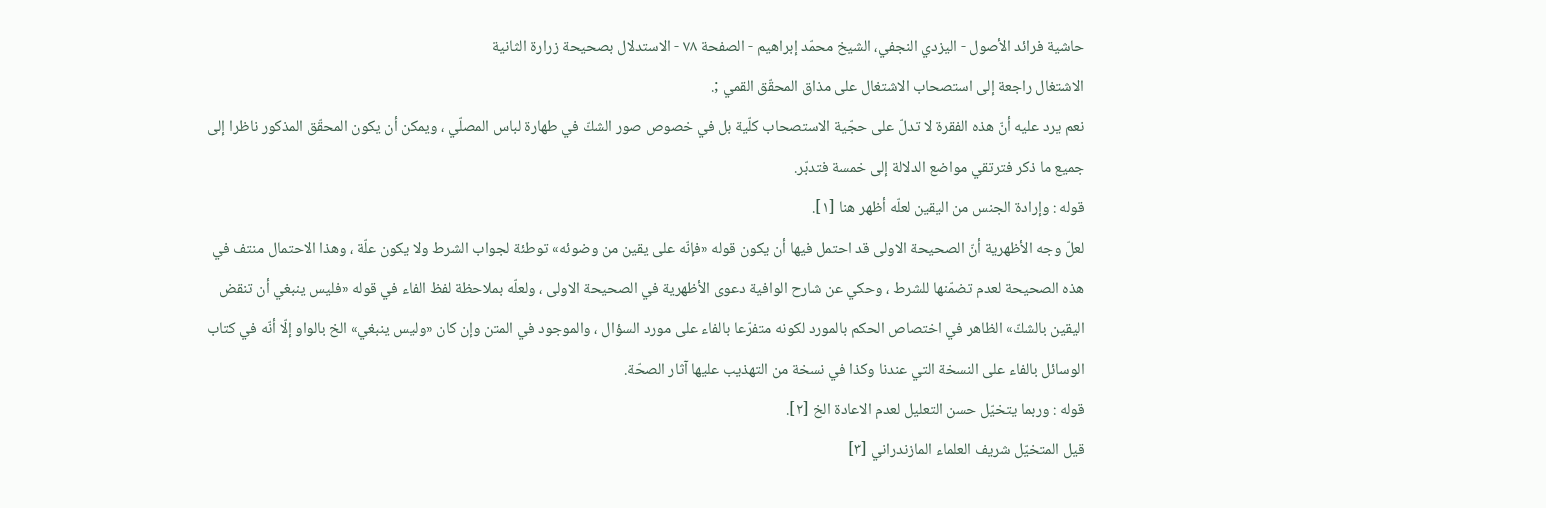حاشية فرائد الأصول - اليزدي النجفي، الشيخ محمّد إبراهيم - الصفحة ٧٨ - الاستدلال بصحيحة زرارة الثانية
الاشتغال راجعة إلى استصحاب الاشتغال على مذاق المحقّق القمي ;.
نعم يرد عليه أنّ هذه الفقرة لا تدلّ على حجّية الاستصحاب كلّية بل في خصوص صور الشكّ في طهارة لباس المصلّي ، ويمكن أن يكون المحقّق المذكور ناظرا إلى جميع ما ذكر فترتقي مواضع الدلالة إلى خمسة فتدبّر.
قوله : وإرادة الجنس من اليقين لعلّه أظهر هنا [١].
لعلّ وجه الأظهرية أنّ الصحيحة الاولى قد احتمل فيها أن يكون قوله «فإنّه على يقين من وضوئه» توطئة لجواب الشرط ولا يكون علّة ، وهذا الاحتمال منتف في هذه الصحيحة لعدم تضمّنها للشرط ، وحكي عن شارح الوافية دعوى الأظهرية في الصحيحة الاولى ، ولعلّه بملاحظة لفظ الفاء في قوله «فليس ينبغي أن تنقض اليقين بالشكّ» الظاهر في اختصاص الحكم بالمورد لكونه متفرّعا بالفاء على مورد السؤال ، والموجود في المتن وإن كان «وليس ينبغي» الخ بالواو إلّا أنّه في كتاب الوسائل بالفاء على النسخة التي عندنا وكذا في نسخة من التهذيب عليها آثار الصحّة.
قوله : وربما يتخيّل حسن التعليل لعدم الاعادة الخ [٢].
قيل المتخيّل شريف العلماء المازندراني [٣]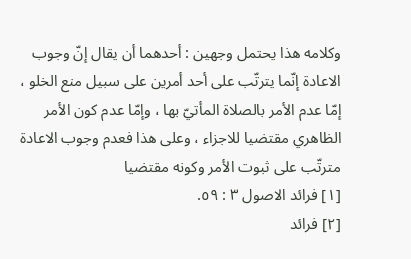وكلامه هذا يحتمل وجهين : أحدهما أن يقال إنّ وجوب الاعادة إنّما يترتّب على أحد أمرين على سبيل منع الخلو ، إمّا عدم الأمر بالصلاة المأتيّ بها ، وإمّا عدم كون الأمر الظاهري مقتضيا للاجزاء ، وعلى هذا فعدم وجوب الاعادة مترتّب على ثبوت الأمر وكونه مقتضيا
[١] فرائد الاصول ٣ : ٥٩.
[٢] فرائد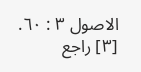الاصول ٣ : ٦٠.
[٣] راجع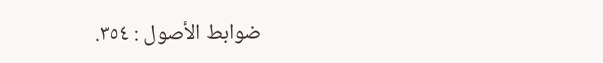ضوابط الأصول : ٣٥٤.